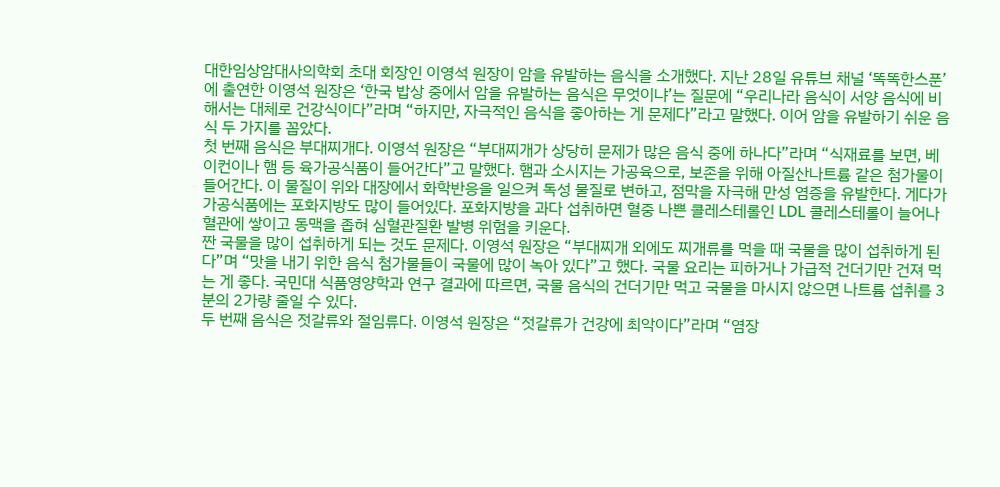대한임상암대사의학회 초대 회장인 이영석 원장이 암을 유발하는 음식을 소개했다. 지난 28일 유튜브 채널 ‘똑똑한스푼’에 출연한 이영석 원장은 ‘한국 밥상 중에서 암을 유발하는 음식은 무엇이냐’는 질문에 “우리나라 음식이 서양 음식에 비해서는 대체로 건강식이다”라며 “하지만, 자극적인 음식을 좋아하는 게 문제다”라고 말했다. 이어 암을 유발하기 쉬운 음식 두 가지를 꼽았다.
첫 번째 음식은 부대찌개다. 이영석 원장은 “부대찌개가 상당히 문제가 많은 음식 중에 하나다”라며 “식재료를 보면, 베이컨이나 햄 등 육가공식품이 들어간다”고 말했다. 햄과 소시지는 가공육으로, 보존을 위해 아질산나트륨 같은 첨가물이 들어간다. 이 물질이 위와 대장에서 화학반응을 일으켜 독성 물질로 변하고, 점막을 자극해 만성 염증을 유발한다. 게다가 가공식품에는 포화지방도 많이 들어있다. 포화지방을 과다 섭취하면 혈중 나쁜 콜레스테롤인 LDL 콜레스테롤이 늘어나 혈관에 쌓이고 동맥을 좁혀 심혈관질환 발병 위험을 키운다.
짠 국물을 많이 섭취하게 되는 것도 문제다. 이영석 원장은 “부대찌개 외에도 찌개류를 먹을 때 국물을 많이 섭취하게 된다”며 “맛을 내기 위한 음식 첨가물들이 국물에 많이 녹아 있다”고 했다. 국물 요리는 피하거나 가급적 건더기만 건져 먹는 게 좋다. 국민대 식품영양학과 연구 결과에 따르면, 국물 음식의 건더기만 먹고 국물을 마시지 않으면 나트륨 섭취를 3분의 2가량 줄일 수 있다.
두 번째 음식은 젓갈류와 절임류다. 이영석 원장은 “젓갈류가 건강에 최악이다”라며 “염장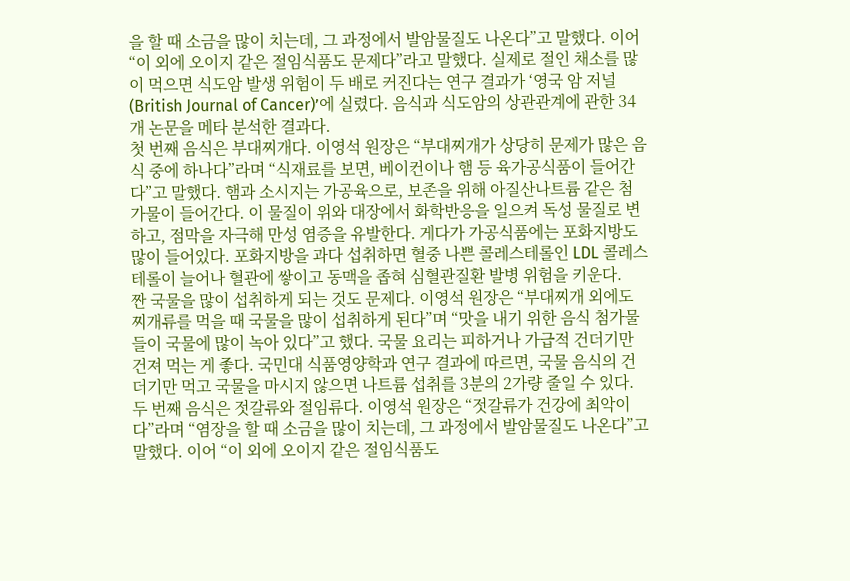을 할 때 소금을 많이 치는데, 그 과정에서 발암물질도 나온다”고 말했다. 이어 “이 외에 오이지 같은 절임식품도 문제다”라고 말했다. 실제로 절인 채소를 많이 먹으면 식도암 발생 위험이 두 배로 커진다는 연구 결과가 ‘영국 암 저널(British Journal of Cancer)’에 실렸다. 음식과 식도암의 상관관계에 관한 34개 논문을 메타 분석한 결과다.
첫 번째 음식은 부대찌개다. 이영석 원장은 “부대찌개가 상당히 문제가 많은 음식 중에 하나다”라며 “식재료를 보면, 베이컨이나 햄 등 육가공식품이 들어간다”고 말했다. 햄과 소시지는 가공육으로, 보존을 위해 아질산나트륨 같은 첨가물이 들어간다. 이 물질이 위와 대장에서 화학반응을 일으켜 독성 물질로 변하고, 점막을 자극해 만성 염증을 유발한다. 게다가 가공식품에는 포화지방도 많이 들어있다. 포화지방을 과다 섭취하면 혈중 나쁜 콜레스테롤인 LDL 콜레스테롤이 늘어나 혈관에 쌓이고 동맥을 좁혀 심혈관질환 발병 위험을 키운다.
짠 국물을 많이 섭취하게 되는 것도 문제다. 이영석 원장은 “부대찌개 외에도 찌개류를 먹을 때 국물을 많이 섭취하게 된다”며 “맛을 내기 위한 음식 첨가물들이 국물에 많이 녹아 있다”고 했다. 국물 요리는 피하거나 가급적 건더기만 건져 먹는 게 좋다. 국민대 식품영양학과 연구 결과에 따르면, 국물 음식의 건더기만 먹고 국물을 마시지 않으면 나트륨 섭취를 3분의 2가량 줄일 수 있다.
두 번째 음식은 젓갈류와 절임류다. 이영석 원장은 “젓갈류가 건강에 최악이다”라며 “염장을 할 때 소금을 많이 치는데, 그 과정에서 발암물질도 나온다”고 말했다. 이어 “이 외에 오이지 같은 절임식품도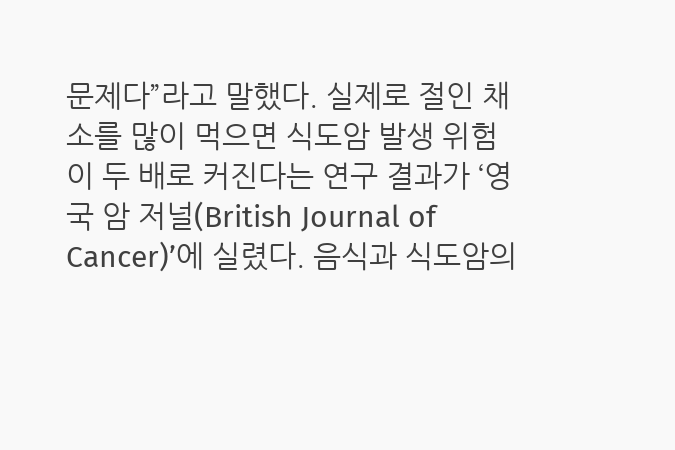문제다”라고 말했다. 실제로 절인 채소를 많이 먹으면 식도암 발생 위험이 두 배로 커진다는 연구 결과가 ‘영국 암 저널(British Journal of Cancer)’에 실렸다. 음식과 식도암의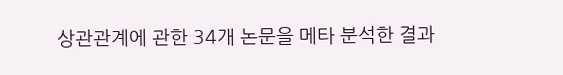상관관계에 관한 34개 논문을 메타 분석한 결과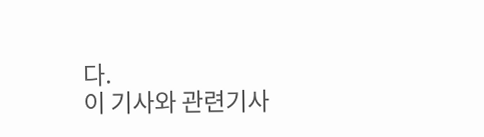다.
이 기사와 관련기사